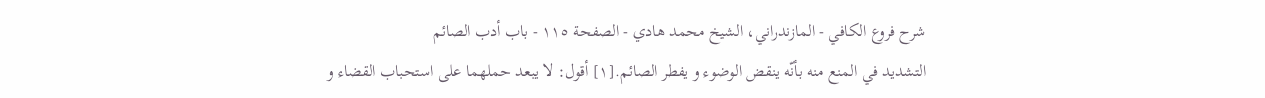شرح فروع الكافي - المازندراني، الشيخ محمد هادي - الصفحة ١١٥ - باب أدب الصائم
التشديد في المنع منه بأنّه ينقض الوضوء و يفطر الصائم.[١] أقول: لا يبعد حملهما على استحباب القضاء و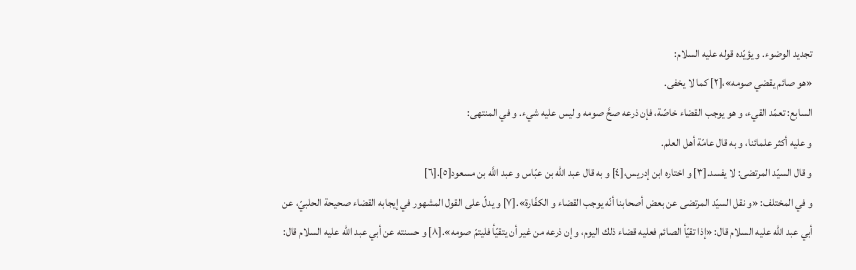تجديد الوضوء. و يؤيّده قوله عليه السلام:
«هو صائم يقضي صومه»،[٢] كما لا يخفى.
السابع: تعمّد القيء، و هو يوجب القضاء خاصّة، فإن ذرعه صحَّ صومه و ليس عليه شيء. و في المنتهى:
و عليه أكثر علمائنا، و به قال عامّة أهل العلم.
و قال السيّد المرتضى: لا يفسد.[٣] و اختاره ابن إدريس،[٤] و به قال عبد اللّه بن عبّاس و عبد اللَّه بن مسعود[٥].[٦]
و في المختلف: «و نقل السيّد المرتضى عن بعض أصحابنا أنّه يوجب القضاء و الكفّارة».[٧] و يدلّ على القول المشهور في إيجابه القضاء صحيحة الحلبيّ، عن أبي عبد اللّه عليه السلام قال: «إذا تقيّأ الصائم فعليه قضاء ذلك اليوم، و إن ذرعه من غير أن يتقيّأ فليتمّ صومه».[٨] و حسنته عن أبي عبد اللّه عليه السلام قال: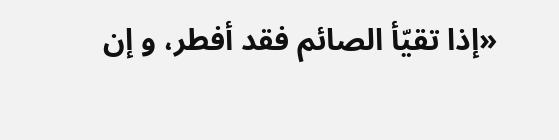«إذا تقيّأ الصائم فقد أفطر، و إن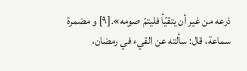ذرعه من غير أن يتقيّأ فليتمّ صومه».[٩] و مضمرة سماعة، قال: سألته عن القيء في رمضان،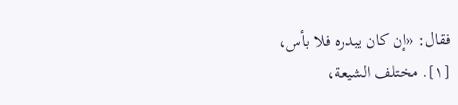فقال: «إن كان يبدره فلا بأس،
[١]. مختلف الشيعة،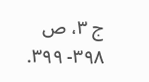ج ٣، ص ٣٩٨- ٣٩٩.